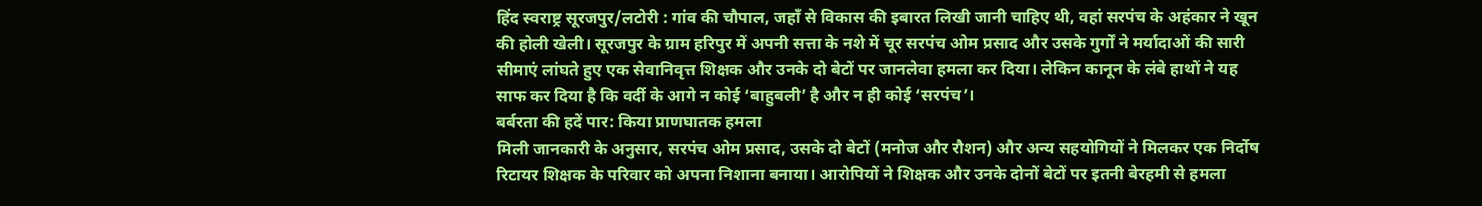हिंद स्वराष्ट्र सूरजपुर/लटोरी : गांव की चौपाल, जहाँ से विकास की इबारत लिखी जानी चाहिए थी, वहां सरपंच के अहंकार ने खून की होली खेली। सूरजपुर के ग्राम हरिपुर में अपनी सत्ता के नशे में चूर सरपंच ओम प्रसाद और उसके गुर्गों ने मर्यादाओं की सारी सीमाएं लांघते हुए एक सेवानिवृत्त शिक्षक और उनके दो बेटों पर जानलेवा हमला कर दिया। लेकिन कानून के लंबे हाथों ने यह साफ कर दिया है कि वर्दी के आगे न कोई ‘बाहुबली’ है और न ही कोई ‘सरपंच’।
बर्बरता की हदें पार: किया प्राणघातक हमला
मिली जानकारी के अनुसार, सरपंच ओम प्रसाद, उसके दो बेटों (मनोज और रौशन) और अन्य सहयोगियों ने मिलकर एक निर्दोष रिटायर शिक्षक के परिवार को अपना निशाना बनाया। आरोपियों ने शिक्षक और उनके दोनों बेटों पर इतनी बेरहमी से हमला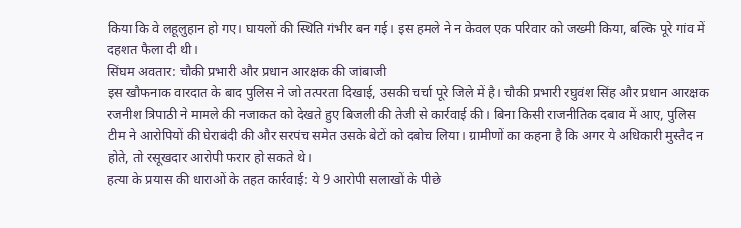किया कि वे लहूलुहान हो गए। घायलों की स्थिति गंभीर बन गई। इस हमले ने न केवल एक परिवार को जख्मी किया, बल्कि पूरे गांव में दहशत फैला दी थी।
सिंघम अवतार: चौकी प्रभारी और प्रधान आरक्षक की जांबाजी
इस खौफनाक वारदात के बाद पुलिस ने जो तत्परता दिखाई, उसकी चर्चा पूरे जिले में है। चौकी प्रभारी रघुवंश सिंह और प्रधान आरक्षक रजनीश त्रिपाठी ने मामले की नजाकत को देखते हुए बिजली की तेजी से कार्रवाई की। बिना किसी राजनीतिक दबाव में आए, पुलिस टीम ने आरोपियों की घेराबंदी की और सरपंच समेत उसके बेटों को दबोच लिया। ग्रामीणों का कहना है कि अगर ये अधिकारी मुस्तैद न होते, तो रसूखदार आरोपी फरार हो सकते थे।
हत्या के प्रयास की धाराओं के तहत कार्रवाई: ये 9 आरोपी सलाखों के पीछे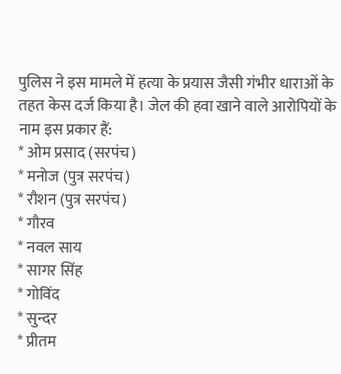पुलिस ने इस मामले में हत्या के प्रयास जैसी गंभीर धाराओं के तहत केस दर्ज किया है। जेल की हवा खाने वाले आरोपियों के नाम इस प्रकार हैं:
* ओम प्रसाद (सरपंच)
* मनोज (पुत्र सरपंच)
* रौशन (पुत्र सरपंच)
* गौरव
* नवल साय
* सागर सिंह
* गोविंद
* सुन्दर
* प्रीतम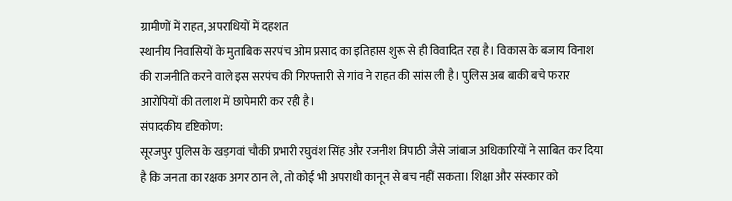ग्रामीणों में राहत, अपराधियों में दहशत
स्थानीय निवासियों के मुताबिक सरपंच ओम प्रसाद का इतिहास शुरू से ही विवादित रहा है। विकास के बजाय विनाश की राजनीति करने वाले इस सरपंच की गिरफ्तारी से गांव ने राहत की सांस ली है। पुलिस अब बाकी बचे फरार आरोपियों की तलाश में छापेमारी कर रही है।
संपादकीय दृष्टिकोण:
सूरजपुर पुलिस के खड़गवां चौकी प्रभारी रघुवंश सिंह और रजनीश त्रिपाठी जैसे जांबाज अधिकारियों ने साबित कर दिया है कि जनता का रक्षक अगर ठान ले, तो कोई भी अपराधी कानून से बच नहीं सकता। शिक्षा और संस्कार को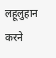लहूलुहान करने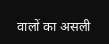वालों का असली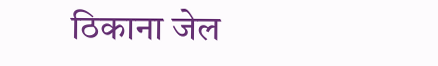ठिकाना जेल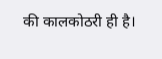की कालकोठरी ही है।